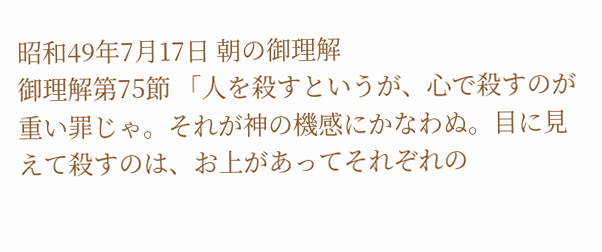昭和49年7月17日 朝の御理解
御理解第75節 「人を殺すというが、心で殺すのが重い罪じゃ。それが神の機感にかなわぬ。目に見えて殺すのは、お上があってそれぞれの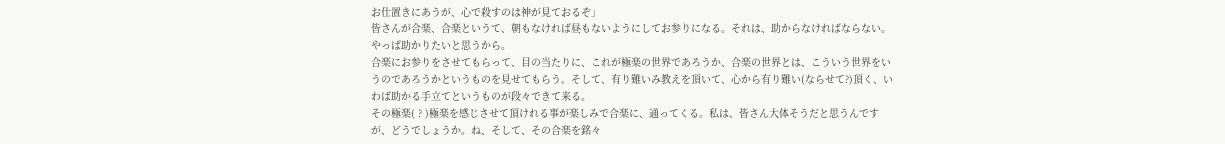お仕置きにあうが、心で殺すのは神が見ておるぞ」
皆さんが合楽、合楽というて、朝もなければ昼もないようにしてお参りになる。それは、助からなければならない。やっぱ助かりたいと思うから。
合楽にお参りをさせてもらって、目の当たりに、これが極楽の世界であろうか、合楽の世界とは、こういう世界をいうのであろうかというものを見せてもらう。そして、有り難いみ教えを頂いて、心から有り難い(ならせて?)頂く、いわば助かる手立てというものが段々できて来る。
その極楽( ? )極楽を感じさせて頂けれる事が楽しみで合楽に、通ってくる。私は、皆さん大体そうだと思うんですが、どうでしょうか。ね、そして、その合楽を銘々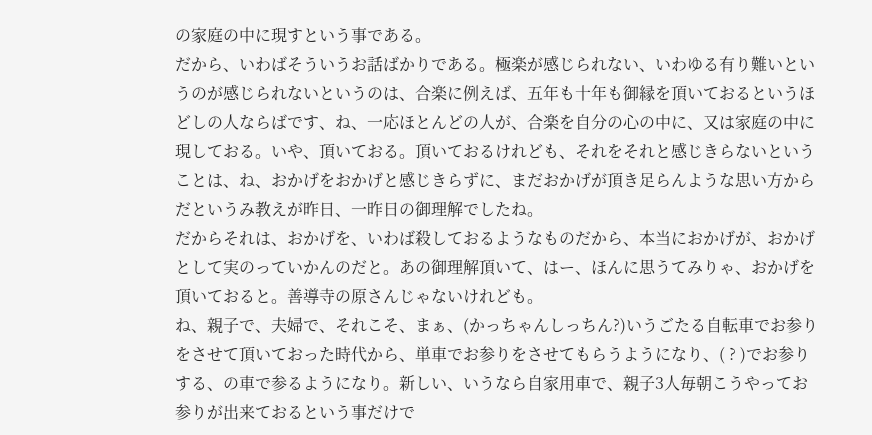の家庭の中に現すという事である。
だから、いわばそういうお話ばかりである。極楽が感じられない、いわゆる有り難いというのが感じられないというのは、合楽に例えば、五年も十年も御縁を頂いておるというほどしの人ならばです、ね、一応ほとんどの人が、合楽を自分の心の中に、又は家庭の中に現しておる。いや、頂いておる。頂いておるけれども、それをそれと感じきらないということは、ね、おかげをおかげと感じきらずに、まだおかげが頂き足らんような思い方からだというみ教えが昨日、一昨日の御理解でしたね。
だからそれは、おかげを、いわば殺しておるようなものだから、本当におかげが、おかげとして実のっていかんのだと。あの御理解頂いて、はー、ほんに思うてみりゃ、おかげを頂いておると。善導寺の原さんじゃないけれども。
ね、親子で、夫婦で、それこそ、まぁ、(かっちゃんしっちん?)いうごたる自転車でお参りをさせて頂いておった時代から、単車でお参りをさせてもらうようになり、( ? )でお参りする、の車で参るようになり。新しい、いうなら自家用車で、親子3人毎朝こうやってお参りが出来ておるという事だけで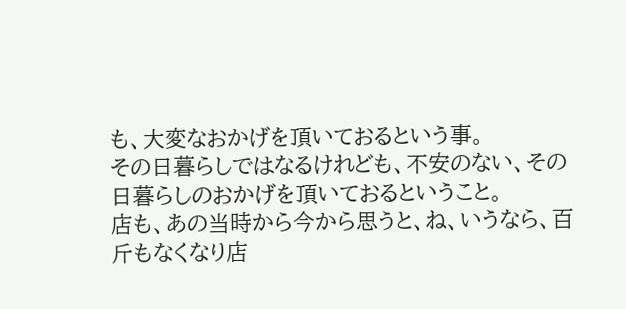も、大変なおかげを頂いておるという事。
その日暮らしではなるけれども、不安のない、その日暮らしのおかげを頂いておるということ。
店も、あの当時から今から思うと、ね、いうなら、百斤もなくなり店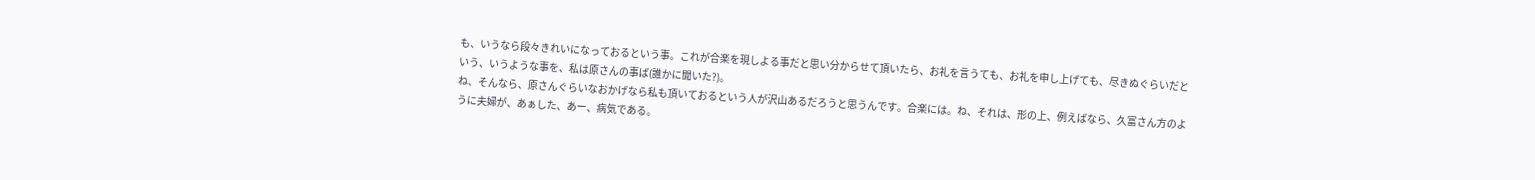も、いうなら段々きれいになっておるという事。これが合楽を現しよる事だと思い分からせて頂いたら、お礼を言うても、お礼を申し上げても、尽きぬぐらいだという、いうような事を、私は原さんの事ば(誰かに聞いた?)。
ね、そんなら、原さんぐらいなおかげなら私も頂いておるという人が沢山あるだろうと思うんです。合楽には。ね、それは、形の上、例えばなら、久富さん方のように夫婦が、あぁした、あー、病気である。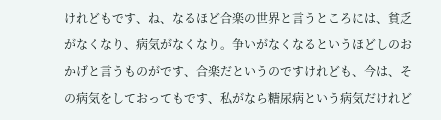けれどもです、ね、なるほど合楽の世界と言うところには、貧乏がなくなり、病気がなくなり。争いがなくなるというほどしのおかげと言うものがです、合楽だというのですけれども、今は、その病気をしておってもです、私がなら糖尿病という病気だけれど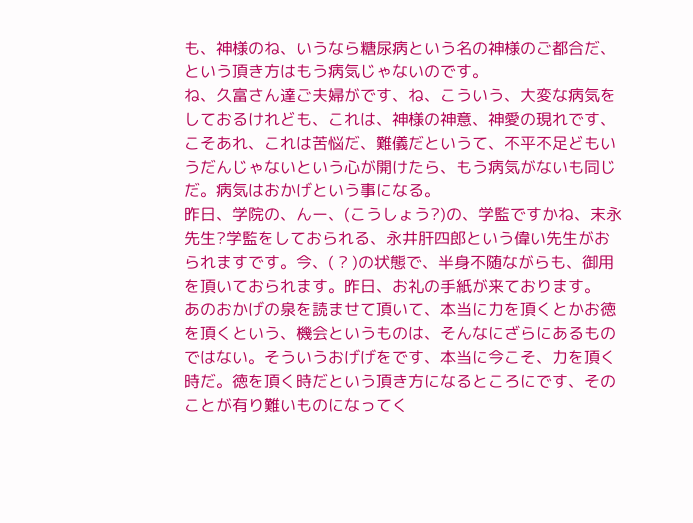も、神様のね、いうなら糖尿病という名の神様のご都合だ、という頂き方はもう病気じゃないのです。
ね、久富さん達ご夫婦がです、ね、こういう、大変な病気をしておるけれども、これは、神様の神意、神愛の現れです、こそあれ、これは苦悩だ、難儀だというて、不平不足どもいうだんじゃないという心が開けたら、もう病気がないも同じだ。病気はおかげという事になる。
昨日、学院の、んー、(こうしょう?)の、学監ですかね、末永先生?学監をしておられる、永井肝四郎という偉い先生がおられますです。今、( ? )の状態で、半身不随ながらも、御用を頂いておられます。昨日、お礼の手紙が来ております。
あのおかげの泉を読ませて頂いて、本当に力を頂くとかお徳を頂くという、機会というものは、そんなにざらにあるものではない。そういうおげげをです、本当に今こそ、力を頂く時だ。徳を頂く時だという頂き方になるところにです、そのことが有り難いものになってく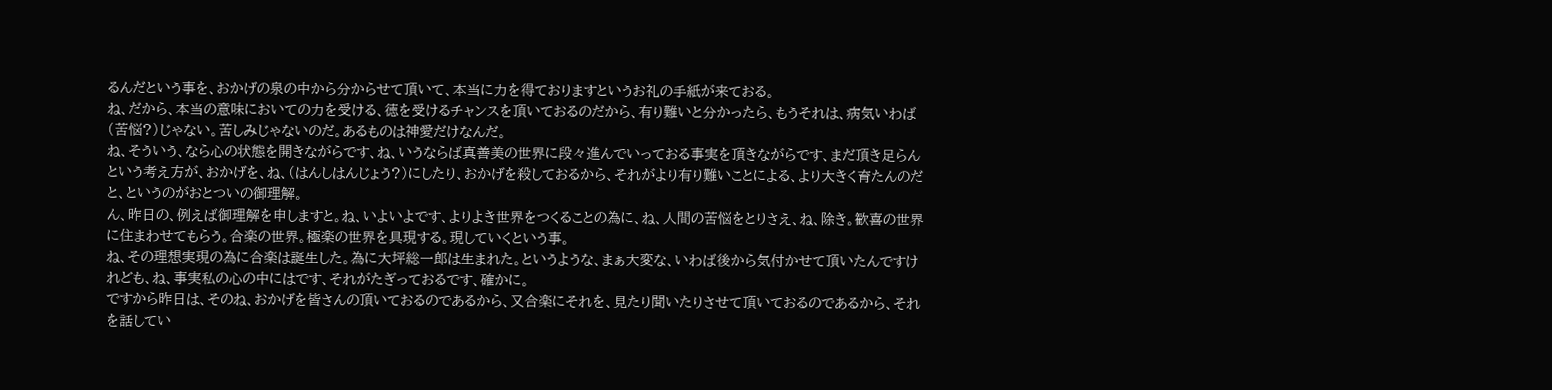るんだという事を、おかげの泉の中から分からせて頂いて、本当に力を得ておりますというお礼の手紙が来ておる。
ね、だから、本当の意味においての力を受ける、徳を受けるチャンスを頂いておるのだから、有り難いと分かったら、もうそれは、病気いわば(苦悩?)じゃない。苦しみじゃないのだ。あるものは神愛だけなんだ。
ね、そういう、なら心の状態を開きながらです、ね、いうならば真善美の世界に段々進んでいっておる事実を頂きながらです、まだ頂き足らんという考え方が、おかげを、ね、(はんしはんじょう?)にしたり、おかげを殺しておるから、それがより有り難いことによる、より大きく育たんのだと、というのがおとついの御理解。
ん、昨日の、例えば御理解を申しますと。ね、いよいよです、よりよき世界をつくることの為に、ね、人間の苦悩をとりさえ、ね、除き。歓喜の世界に住まわせてもらう。合楽の世界。極楽の世界を具現する。現していくという事。
ね、その理想実現の為に合楽は誕生した。為に大坪総一郎は生まれた。というような、まぁ大変な、いわば後から気付かせて頂いたんですけれども、ね、事実私の心の中にはです、それがたぎっておるです、確かに。
ですから昨日は、そのね、おかげを皆さんの頂いておるのであるから、又合楽にそれを、見たり聞いたりさせて頂いておるのであるから、それを話してい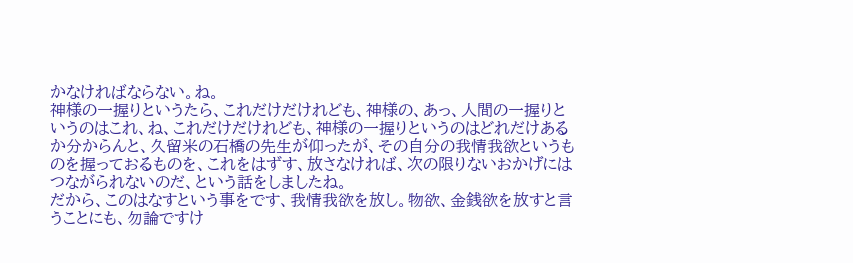かなければならない。ね。
神様の一握りというたら、これだけだけれども、神様の、あっ、人間の一握りというのはこれ、ね、これだけだけれども、神様の一握りというのはどれだけあるか分からんと、久留米の石橋の先生が仰ったが、その自分の我情我欲というものを握っておるものを、これをはずす、放さなければ、次の限りないおかげにはつながられないのだ、という話をしましたね。
だから、このはなすという事をです、我情我欲を放し。物欲、金銭欲を放すと言うことにも、勿論ですけ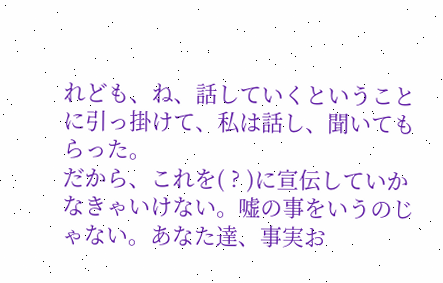れども、ね、話していくということに引っ掛けて、私は話し、聞いてもらった。
だから、これを( ? )に宣伝していかなきゃいけない。嘘の事をいうのじゃない。あなた達、事実お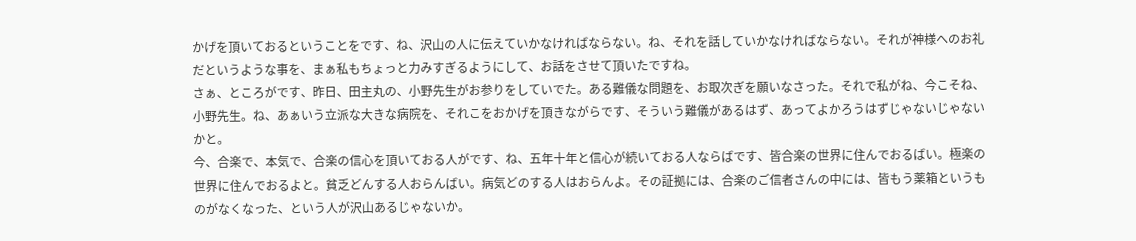かげを頂いておるということをです、ね、沢山の人に伝えていかなければならない。ね、それを話していかなければならない。それが神様へのお礼だというような事を、まぁ私もちょっと力みすぎるようにして、お話をさせて頂いたですね。
さぁ、ところがです、昨日、田主丸の、小野先生がお参りをしていでた。ある難儀な問題を、お取次ぎを願いなさった。それで私がね、今こそね、小野先生。ね、あぁいう立派な大きな病院を、それこをおかげを頂きながらです、そういう難儀があるはず、あってよかろうはずじゃないじゃないかと。
今、合楽で、本気で、合楽の信心を頂いておる人がです、ね、五年十年と信心が続いておる人ならばです、皆合楽の世界に住んでおるばい。極楽の世界に住んでおるよと。貧乏どんする人おらんばい。病気どのする人はおらんよ。その証拠には、合楽のご信者さんの中には、皆もう薬箱というものがなくなった、という人が沢山あるじゃないか。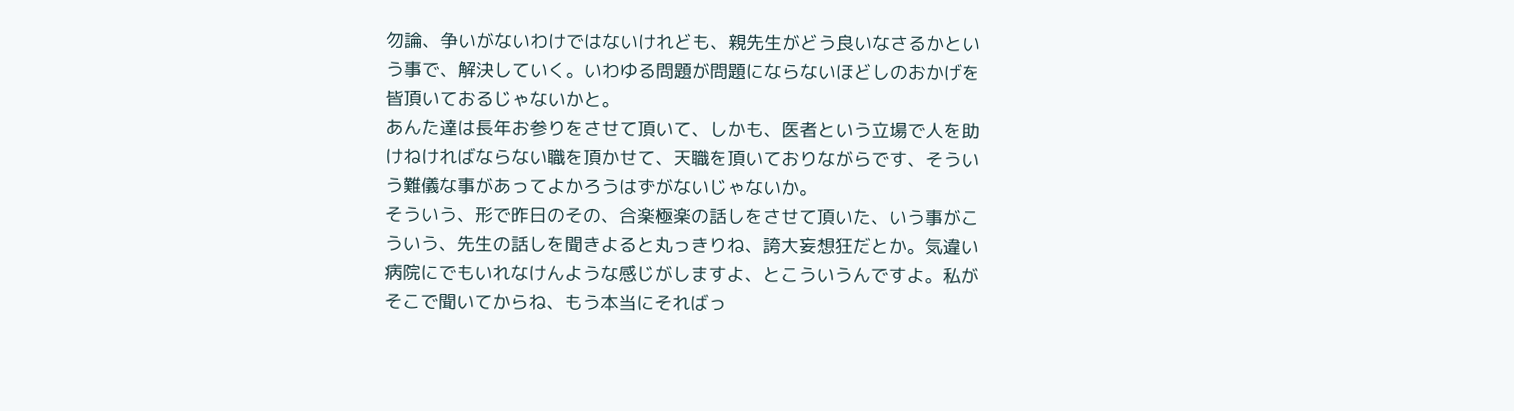勿論、争いがないわけではないけれども、親先生がどう良いなさるかという事で、解決していく。いわゆる問題が問題にならないほどしのおかげを皆頂いておるじゃないかと。
あんた達は長年お参りをさせて頂いて、しかも、医者という立場で人を助けねければならない職を頂かせて、天職を頂いておりながらです、そういう難儀な事があってよかろうはずがないじゃないか。
そういう、形で昨日のその、合楽極楽の話しをさせて頂いた、いう事がこういう、先生の話しを聞きよると丸っきりね、誇大妄想狂だとか。気違い病院にでもいれなけんような感じがしますよ、とこういうんですよ。私がそこで聞いてからね、もう本当にそればっ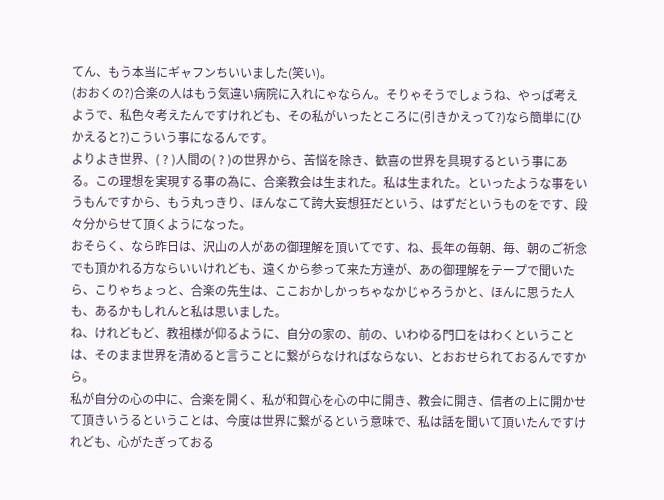てん、もう本当にギャフンちいいました(笑い)。
(おおくの?)合楽の人はもう気違い病院に入れにゃならん。そりゃそうでしょうね、やっぱ考えようで、私色々考えたんですけれども、その私がいったところに(引きかえって?)なら簡単に(ひかえると?)こういう事になるんです。
よりよき世界、( ? )人間の( ? )の世界から、苦悩を除き、歓喜の世界を具現するという事にある。この理想を実現する事の為に、合楽教会は生まれた。私は生まれた。といったような事をいうもんですから、もう丸っきり、ほんなこて誇大妄想狂だという、はずだというものをです、段々分からせて頂くようになった。
おそらく、なら昨日は、沢山の人があの御理解を頂いてです、ね、長年の毎朝、毎、朝のご祈念でも頂かれる方ならいいけれども、遠くから参って来た方達が、あの御理解をテープで聞いたら、こりゃちょっと、合楽の先生は、ここおかしかっちゃなかじゃろうかと、ほんに思うた人も、あるかもしれんと私は思いました。
ね、けれどもど、教祖様が仰るように、自分の家の、前の、いわゆる門口をはわくということは、そのまま世界を清めると言うことに繋がらなければならない、とおおせられておるんですから。
私が自分の心の中に、合楽を開く、私が和賀心を心の中に開き、教会に開き、信者の上に開かせて頂きいうるということは、今度は世界に繋がるという意味で、私は話を聞いて頂いたんですけれども、心がたぎっておる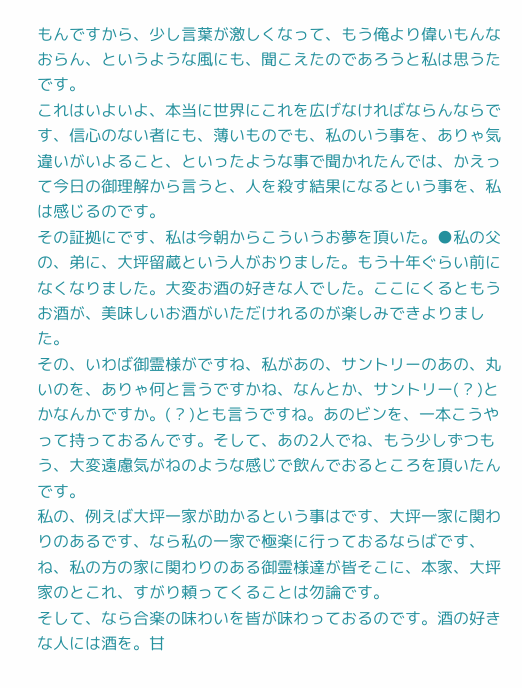もんですから、少し言葉が激しくなって、もう俺より偉いもんなおらん、というような風にも、聞こえたのであろうと私は思うたです。
これはいよいよ、本当に世界にこれを広げなければならんならです、信心のない者にも、薄いものでも、私のいう事を、ありゃ気違いがいよること、といったような事で聞かれたんでは、かえって今日の御理解から言うと、人を殺す結果になるという事を、私は感じるのです。
その証拠にです、私は今朝からこういうお夢を頂いた。●私の父の、弟に、大坪留蔵という人がおりました。もう十年ぐらい前になくなりました。大変お酒の好きな人でした。ここにくるともうお酒が、美味しいお酒がいただけれるのが楽しみできよりました。
その、いわば御霊様がですね、私があの、サントリーのあの、丸いのを、ありゃ何と言うですかね、なんとか、サントリー( ? )とかなんかですか。( ? )とも言うですね。あのビンを、一本こうやって持っておるんです。そして、あの2人でね、もう少しずつもう、大変遠慮気がねのような感じで飲んでおるところを頂いたんです。
私の、例えば大坪一家が助かるという事はです、大坪一家に関わりのあるです、なら私の一家で極楽に行っておるならばです、ね、私の方の家に関わりのある御霊様達が皆そこに、本家、大坪家のとこれ、すがり頼ってくることは勿論です。
そして、なら合楽の味わいを皆が味わっておるのです。酒の好きな人には酒を。甘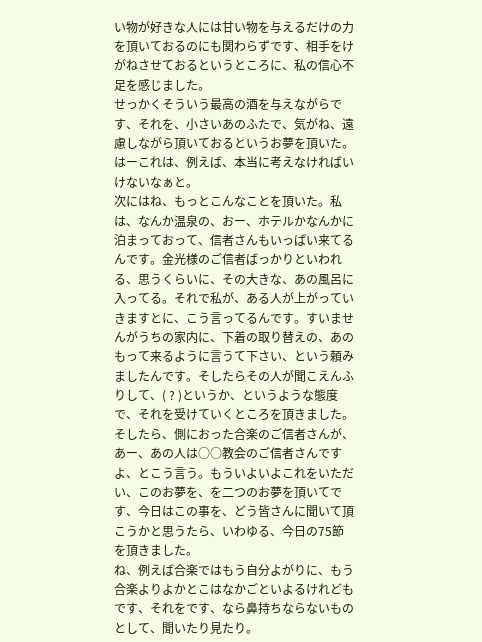い物が好きな人には甘い物を与えるだけの力を頂いておるのにも関わらずです、相手をけがねさせておるというところに、私の信心不足を感じました。
せっかくそういう最高の酒を与えながらです、それを、小さいあのふたで、気がね、遠慮しながら頂いておるというお夢を頂いた。はーこれは、例えば、本当に考えなければいけないなぁと。
次にはね、もっとこんなことを頂いた。私は、なんか温泉の、おー、ホテルかなんかに泊まっておって、信者さんもいっぱい来てるんです。金光様のご信者ばっかりといわれる、思うくらいに、その大きな、あの風呂に入ってる。それで私が、ある人が上がっていきますとに、こう言ってるんです。すいませんがうちの家内に、下着の取り替えの、あのもって来るように言うて下さい、という頼みましたんです。そしたらその人が聞こえんふりして、( ? )というか、というような態度で、それを受けていくところを頂きました。
そしたら、側におった合楽のご信者さんが、あー、あの人は○○教会のご信者さんですよ、とこう言う。もういよいよこれをいただい、このお夢を、を二つのお夢を頂いてです、今日はこの事を、どう皆さんに聞いて頂こうかと思うたら、いわゆる、今日の75節を頂きました。
ね、例えば合楽ではもう自分よがりに、もう合楽よりよかとこはなかごといよるけれどもです、それをです、なら鼻持ちならないものとして、聞いたり見たり。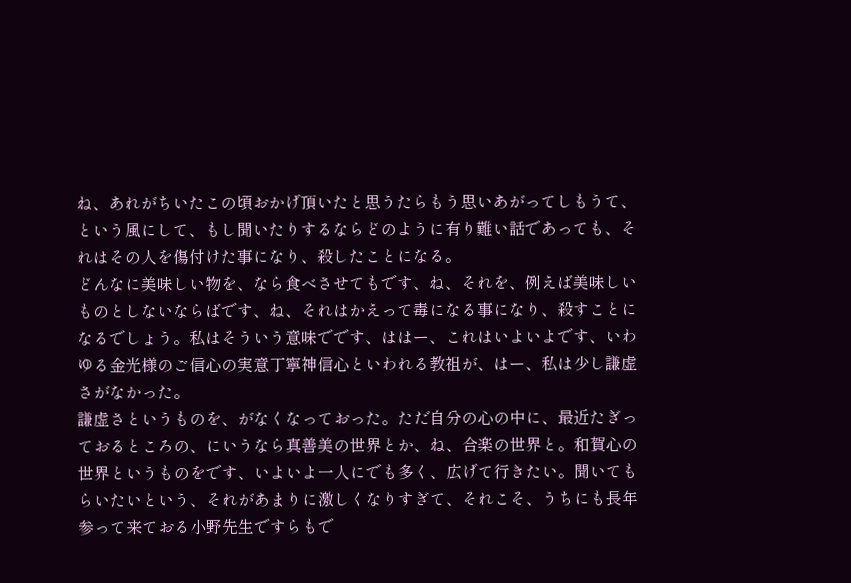ね、あれがちいたこの頃おかげ頂いたと思うたらもう思いあがってしもうて、という風にして、もし聞いたりするならどのように有り難い話であっても、それはその人を傷付けた事になり、殺したことになる。
どんなに美味しい物を、なら食べさせてもです、ね、それを、例えば美味しいものとしないならばです、ね、それはかえって毒になる事になり、殺すことになるでしょう。私はそういう意味でです、ははー、これはいよいよです、いわゆる金光様のご信心の実意丁寧神信心といわれる教祖が、はー、私は少し謙虚さがなかった。
謙虚さというものを、がなくなっておった。ただ自分の心の中に、最近たぎっておるところの、にいうなら真善美の世界とか、ね、合楽の世界と。和賀心の世界というものをです、いよいよ一人にでも多く、広げて行きたい。聞いてもらいたいという、それがあまりに激しくなりすぎて、それこそ、うちにも長年参って来ておる小野先生ですらもで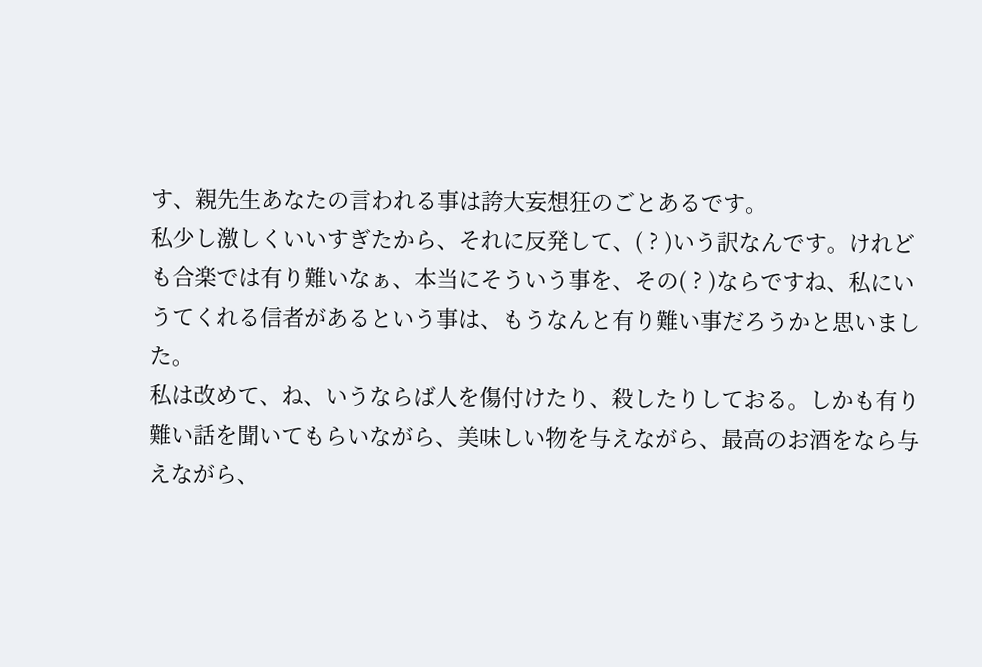す、親先生あなたの言われる事は誇大妄想狂のごとあるです。
私少し激しくいいすぎたから、それに反発して、( ? )いう訳なんです。けれども合楽では有り難いなぁ、本当にそういう事を、その( ? )ならですね、私にいうてくれる信者があるという事は、もうなんと有り難い事だろうかと思いました。
私は改めて、ね、いうならば人を傷付けたり、殺したりしておる。しかも有り難い話を聞いてもらいながら、美味しい物を与えながら、最高のお酒をなら与えながら、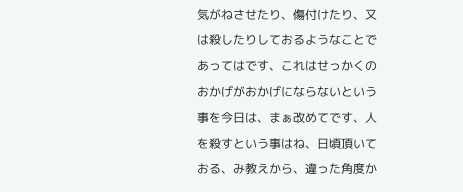気がねさせたり、傷付けたり、又は殺したりしておるようなことであってはです、これはせっかくのおかげがおかげにならないという事を今日は、まぁ改めてです、人を殺すという事はね、日頃頂いておる、み教えから、違った角度か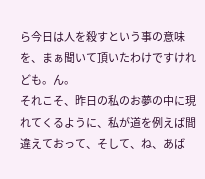ら今日は人を殺すという事の意味を、まぁ聞いて頂いたわけですけれども。ん。
それこそ、昨日の私のお夢の中に現れてくるように、私が道を例えば間違えておって、そして、ね、あば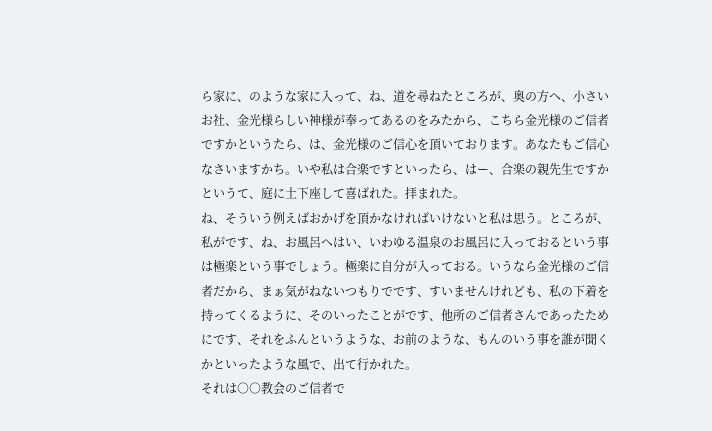ら家に、のような家に入って、ね、道を尋ねたところが、奥の方へ、小さいお社、金光様らしい神様が奉ってあるのをみたから、こちら金光様のご信者ですかというたら、は、金光様のご信心を頂いております。あなたもご信心なさいますかち。いや私は合楽ですといったら、はー、合楽の親先生ですかというて、庭に土下座して喜ばれた。拝まれた。
ね、そういう例えばおかげを頂かなければいけないと私は思う。ところが、私がです、ね、お風呂へはい、いわゆる温泉のお風呂に入っておるという事は極楽という事でしょう。極楽に自分が入っておる。いうなら金光様のご信者だから、まぁ気がねないつもりでです、すいませんけれども、私の下着を持ってくるように、そのいったことがです、他所のご信者さんであったためにです、それをふんというような、お前のような、もんのいう事を誰が聞くかといったような風で、出て行かれた。
それは○○教会のご信者で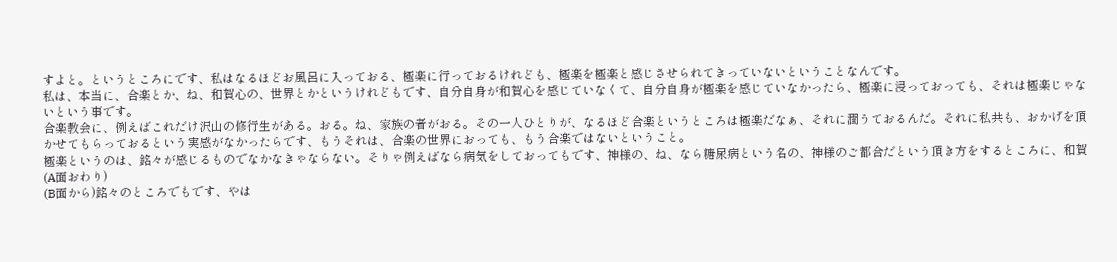すよと。というところにです、私はなるほどお風呂に入っておる、極楽に行っておるけれども、極楽を極楽と感じさせられてきっていないということなんです。
私は、本当に、合楽とか、ね、和賀心の、世界とかというけれどもです、自分自身が和賀心を感じていなくて、自分自身が極楽を感じていなかったら、極楽に浸っておっても、それは極楽じゃないという事です。
合楽教会に、例えばこれだけ沢山の修行生がある。おる。ね、家族の者がおる。その一人ひとりが、なるほど合楽というところは極楽だなぁ、それに潤うておるんだ。それに私共も、おかげを頂かせてもらっておるという実感がなかったらです、もうそれは、合楽の世界におっても、もう合楽ではないということ。
極楽というのは、銘々が感じるものでなかなきゃならない。そりゃ例えばなら病気をしておってもです、神様の、ね、なら糖尿病という名の、神様のご都合だという頂き方をするところに、和賀(A面おわり)
(B面から)銘々のところでもです、やは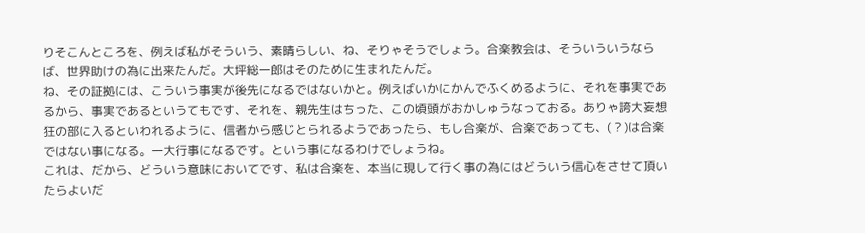りそこんところを、例えば私がそういう、素晴らしい、ね、そりゃそうでしょう。合楽教会は、そういういうならば、世界助けの為に出来たんだ。大坪総一郎はそのために生まれたんだ。
ね、その証拠には、こういう事実が後先になるではないかと。例えばいかにかんでふくめるように、それを事実であるから、事実であるというてもです、それを、親先生はちった、この頃頭がおかしゅうなっておる。ありゃ誇大妄想狂の部に入るといわれるように、信者から感じとられるようであったら、もし合楽が、合楽であっても、( ? )は合楽ではない事になる。一大行事になるです。という事になるわけでしょうね。
これは、だから、どういう意味においてです、私は合楽を、本当に現して行く事の為にはどういう信心をさせて頂いたらよいだ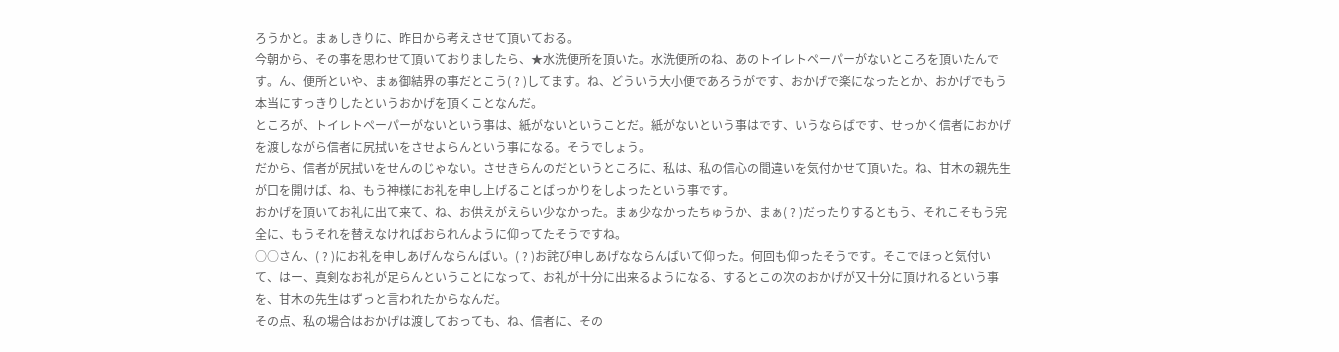ろうかと。まぁしきりに、昨日から考えさせて頂いておる。
今朝から、その事を思わせて頂いておりましたら、★水洗便所を頂いた。水洗便所のね、あのトイレトペーパーがないところを頂いたんです。ん、便所といや、まぁ御結界の事だとこう( ? )してます。ね、どういう大小便であろうがです、おかげで楽になったとか、おかげでもう本当にすっきりしたというおかげを頂くことなんだ。
ところが、トイレトペーパーがないという事は、紙がないということだ。紙がないという事はです、いうならばです、せっかく信者におかげを渡しながら信者に尻拭いをさせよらんという事になる。そうでしょう。
だから、信者が尻拭いをせんのじゃない。させきらんのだというところに、私は、私の信心の間違いを気付かせて頂いた。ね、甘木の親先生が口を開けば、ね、もう神様にお礼を申し上げることばっかりをしよったという事です。
おかげを頂いてお礼に出て来て、ね、お供えがえらい少なかった。まぁ少なかったちゅうか、まぁ( ? )だったりするともう、それこそもう完全に、もうそれを替えなければおられんように仰ってたそうですね。
○○さん、( ? )にお礼を申しあげんならんばい。( ? )お詫び申しあげなならんばいて仰った。何回も仰ったそうです。そこでほっと気付いて、はー、真剣なお礼が足らんということになって、お礼が十分に出来るようになる、するとこの次のおかげが又十分に頂けれるという事を、甘木の先生はずっと言われたからなんだ。
その点、私の場合はおかげは渡しておっても、ね、信者に、その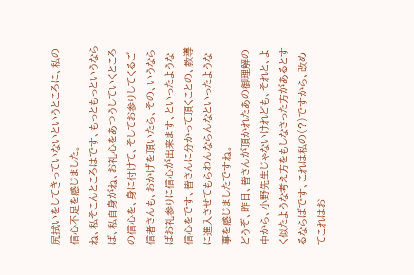尻拭いをしてきっていないというところに、私の信心不足を感じました。
ね、私そこんところはです、もっともっというならば、私自身がね、お礼心をあつうしていくところの信心を、身に付けて、そしてお参りしてくるご信者さんも、おかげを頂いたら、その、いうならばお礼参りに信心が出来ます、といったような信心をです、皆さんに分かって頂くことの、教導に進入させてもらわんならんなといったような事を感じましたですね。
どうぞ、昨日、皆さんが頂かれたあの御理解の中から、小野先生じゃないけれども、それと、よく似たような考え方をもしなさった方があるとするならばです、これは私の(?)ですから、改めてこれはお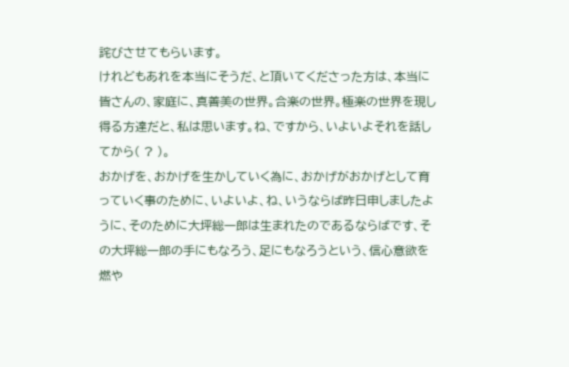詫びさせてもらいます。
けれどもあれを本当にそうだ、と頂いてくださった方は、本当に皆さんの、家庭に、真善美の世界。合楽の世界。極楽の世界を現し得る方達だと、私は思います。ね、ですから、いよいよそれを話してから( ? )。
おかげを、おかげを生かしていく為に、おかげがおかげとして育っていく事のために、いよいよ、ね、いうならば昨日申しましたように、そのために大坪総一郎は生まれたのであるならばです、その大坪総一郎の手にもなろう、足にもなろうという、信心意欲を燃や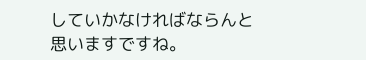していかなければならんと思いますですね。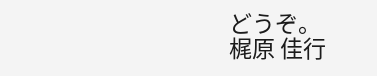どうぞ。
梶原 佳行